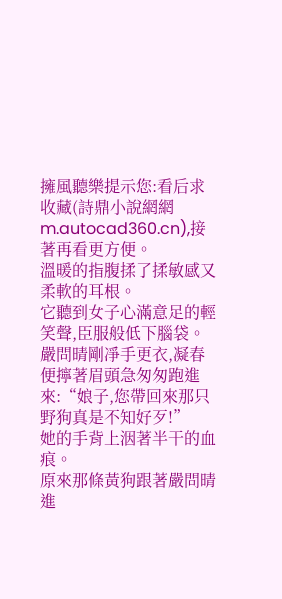擁風聽樂提示您:看后求收藏(詩鼎小說網網m.autocad360.cn),接著再看更方便。
溫暖的指腹揉了揉敏感又柔軟的耳根。
它聽到女子心滿意足的輕笑聲,臣服般低下腦袋。
嚴問晴剛凈手更衣,凝春便擰著眉頭急匆匆跑進來:“娘子,您帶回來那只野狗真是不知好歹!”
她的手背上洇著半干的血痕。
原來那條黃狗跟著嚴問晴進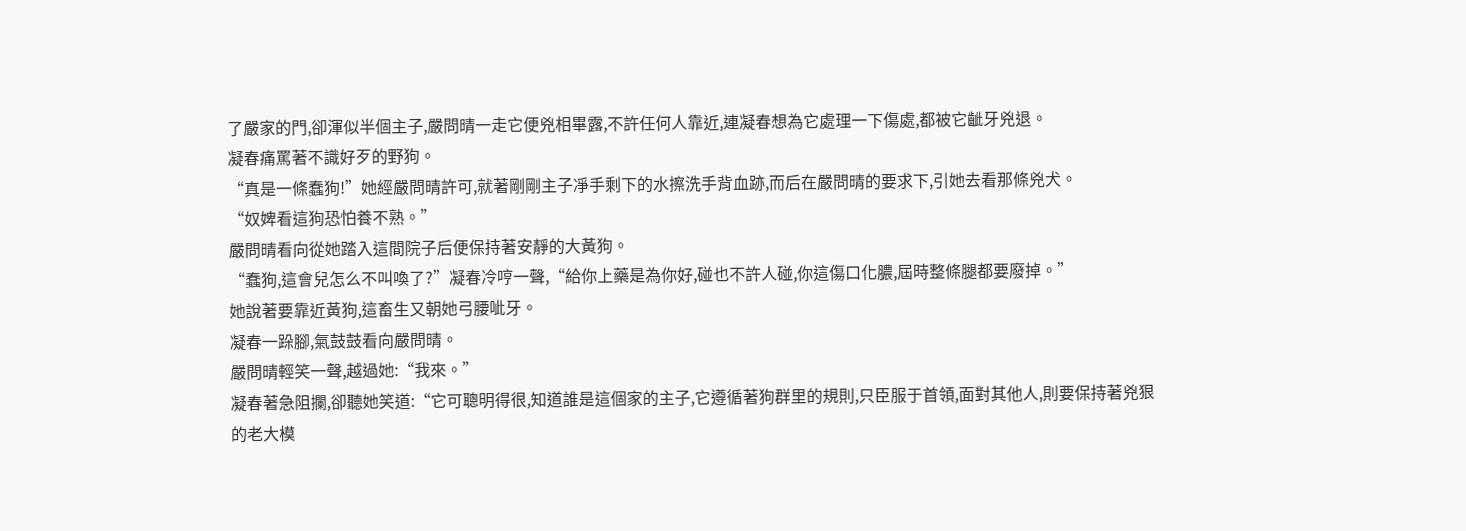了嚴家的門,卻渾似半個主子,嚴問晴一走它便兇相畢露,不許任何人靠近,連凝春想為它處理一下傷處,都被它齜牙兇退。
凝春痛罵著不識好歹的野狗。
“真是一條蠢狗!”她經嚴問晴許可,就著剛剛主子凈手剩下的水擦洗手背血跡,而后在嚴問晴的要求下,引她去看那條兇犬。
“奴婢看這狗恐怕養不熟。”
嚴問晴看向從她踏入這間院子后便保持著安靜的大黃狗。
“蠢狗,這會兒怎么不叫喚了?”凝春冷哼一聲,“給你上藥是為你好,碰也不許人碰,你這傷口化膿,屆時整條腿都要廢掉。”
她說著要靠近黃狗,這畜生又朝她弓腰呲牙。
凝春一跺腳,氣鼓鼓看向嚴問晴。
嚴問晴輕笑一聲,越過她:“我來。”
凝春著急阻攔,卻聽她笑道:“它可聰明得很,知道誰是這個家的主子,它遵循著狗群里的規則,只臣服于首領,面對其他人,則要保持著兇狠的老大模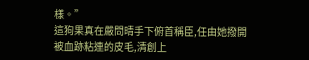樣。”
這狗果真在嚴問晴手下俯首稱臣,任由她撥開被血跡粘連的皮毛,清創上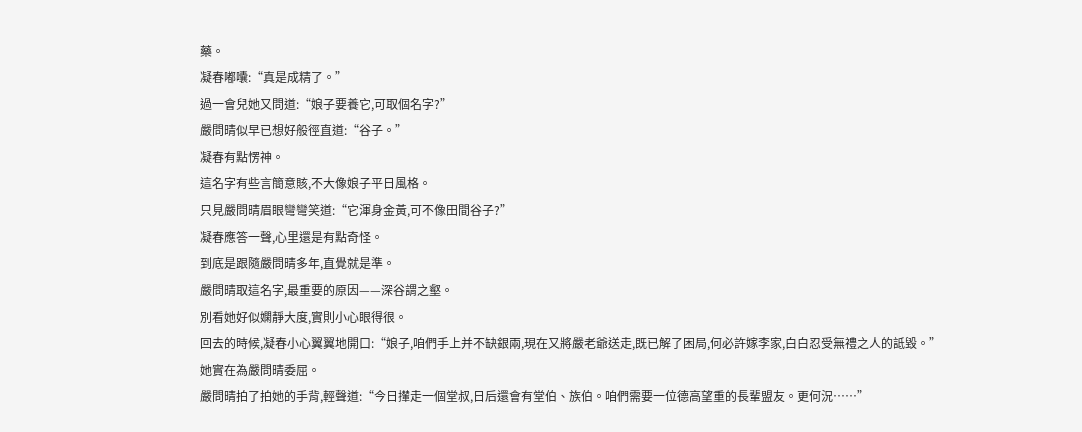藥。
凝春嘟囔:“真是成精了。”
過一會兒她又問道:“娘子要養它,可取個名字?”
嚴問晴似早已想好般徑直道:“谷子。”
凝春有點愣神。
這名字有些言簡意賅,不大像娘子平日風格。
只見嚴問晴眉眼彎彎笑道:“它渾身金黃,可不像田間谷子?”
凝春應答一聲,心里還是有點奇怪。
到底是跟隨嚴問晴多年,直覺就是準。
嚴問晴取這名字,最重要的原因——深谷謂之壑。
別看她好似嫻靜大度,實則小心眼得很。
回去的時候,凝春小心翼翼地開口:“娘子,咱們手上并不缺銀兩,現在又將嚴老爺送走,既已解了困局,何必許嫁李家,白白忍受無禮之人的詆毀。”
她實在為嚴問晴委屈。
嚴問晴拍了拍她的手背,輕聲道:“今日攆走一個堂叔,日后還會有堂伯、族伯。咱們需要一位德高望重的長輩盟友。更何況……”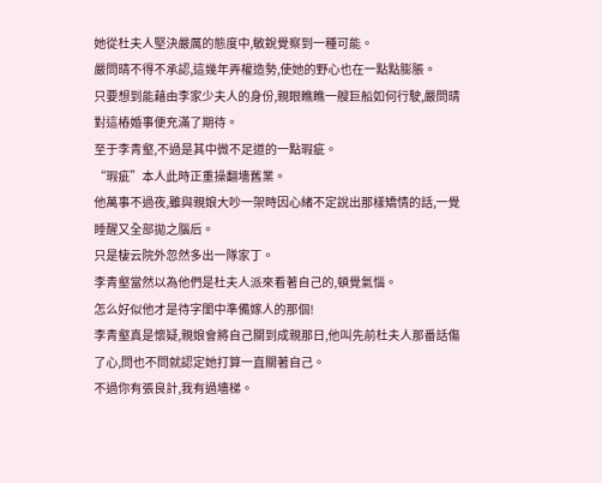她從杜夫人堅決嚴厲的態度中,敏銳覺察到一種可能。
嚴問晴不得不承認,這幾年弄權造勢,使她的野心也在一點點膨脹。
只要想到能藉由李家少夫人的身份,親眼瞧瞧一艘巨船如何行駛,嚴問晴對這樁婚事便充滿了期待。
至于李青壑,不過是其中微不足道的一點瑕疵。
“瑕疵”本人此時正重操翻墻舊業。
他萬事不過夜,雖與親娘大吵一架時因心緒不定說出那樣矯情的話,一覺睡醒又全部拋之腦后。
只是棲云院外忽然多出一隊家丁。
李青壑當然以為他們是杜夫人派來看著自己的,頓覺氣惱。
怎么好似他才是待字閨中準備嫁人的那個!
李青壑真是懷疑,親娘會將自己關到成親那日,他叫先前杜夫人那番話傷了心,問也不問就認定她打算一直關著自己。
不過你有張良計,我有過墻梯。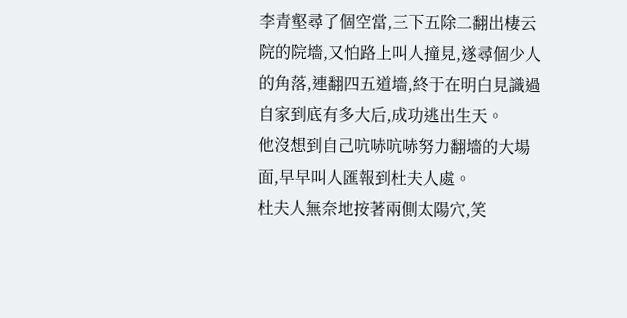李青壑尋了個空當,三下五除二翻出棲云院的院墻,又怕路上叫人撞見,遂尋個少人的角落,連翻四五道墻,終于在明白見識過自家到底有多大后,成功逃出生天。
他沒想到自己吭哧吭哧努力翻墻的大場面,早早叫人匯報到杜夫人處。
杜夫人無奈地按著兩側太陽穴,笑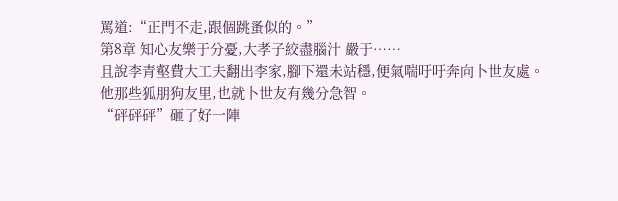罵道:“正門不走,跟個跳蚤似的。”
第8章 知心友樂于分憂,大孝子絞盡腦汁 嚴于……
且說李青壑費大工夫翻出李家,腳下還未站穩,便氣喘吁吁奔向卜世友處。
他那些狐朋狗友里,也就卜世友有幾分急智。
“砰砰砰”砸了好一陣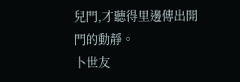兒門,才聽得里邊傳出開門的動靜。
卜世友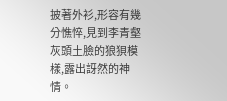披著外衫,形容有幾分憔悴,見到李青壑灰頭土臉的狼狽模樣,露出訝然的神情。